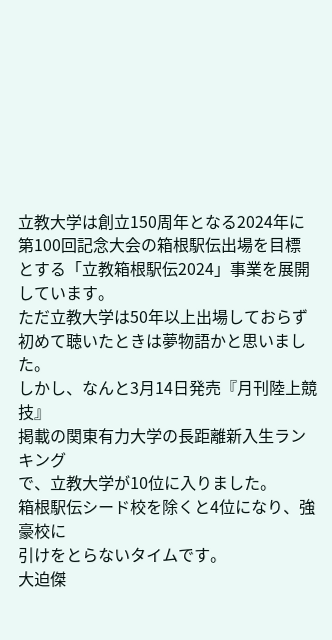立教大学は創立150周年となる2024年に
第100回記念大会の箱根駅伝出場を目標
とする「立教箱根駅伝2024」事業を展開
しています。
ただ立教大学は50年以上出場しておらず
初めて聴いたときは夢物語かと思いました。
しかし、なんと3月14日発売『月刊陸上競技』
掲載の関東有力大学の長距離新入生ランキング
で、立教大学が10位に入りました。
箱根駅伝シード校を除くと4位になり、強豪校に
引けをとらないタイムです。
大迫傑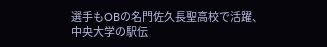選手もOBの名門佐久長聖高校で活躍、
中央大学の駅伝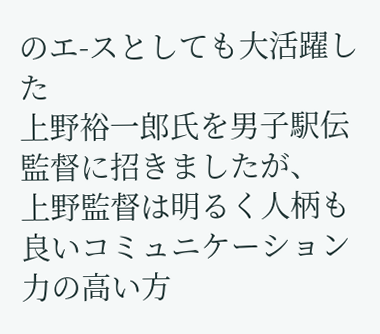のエ-スとしても大活躍した
上野裕一郎氏を男子駅伝監督に招きましたが、
上野監督は明るく人柄も良いコミュニケーション
力の高い方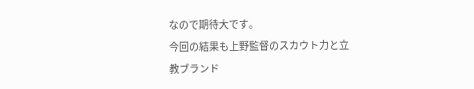なので期待大です。
今回の結果も上野監督のスカウト力と立教ブランド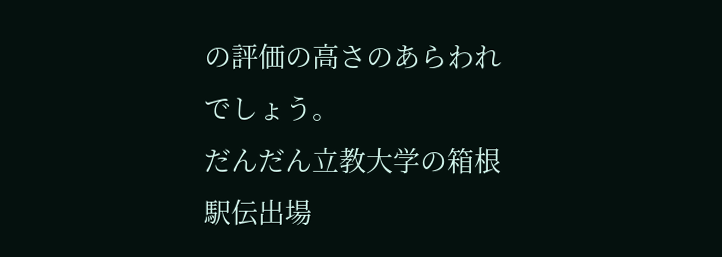の評価の高さのあらわれでしょう。
だんだん立教大学の箱根駅伝出場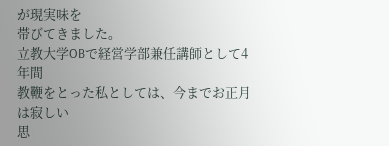が現実味を
帯びてきました。
立教大学OBで経営学部兼任講師として4年間
教鞭をとった私としては、今までお正月は寂しい
思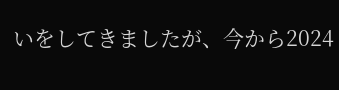いをしてきましたが、今から2024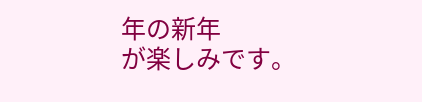年の新年
が楽しみです。